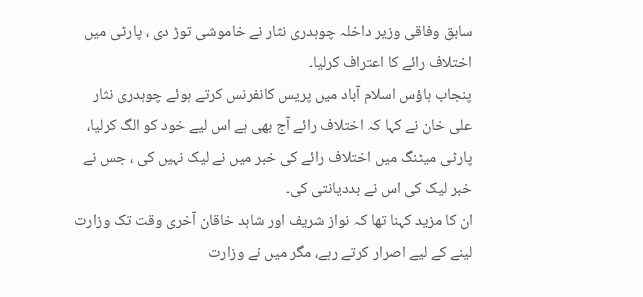سابق وفاقی وزیر داخلہ چوہدری نثار نے خاموشی توڑ دی ، پارٹی میں اختلاف رائے کا اعتراف کرلیا۔
پنجاب ہاؤس اسلام آباد میں پریس کانفرنس کرتے ہوئے چوہدری نثار علی خان نے کہا کہ اختلاف رائے آج بھی ہے اس لیے خود کو الگ کرلیا، پارٹی میٹنگ میں اختلاف رائے کی خبر میں نے لیک نہیں کی ، جس نے خبر لیک کی اس نے بددیانتی کی۔
ان کا مزید کہنا تھا کہ نواز شریف اور شاہد خاقان آخری وقت تک وزارت لینے کے لیے اصرار کرتے رہے، مگر میں نے وزارت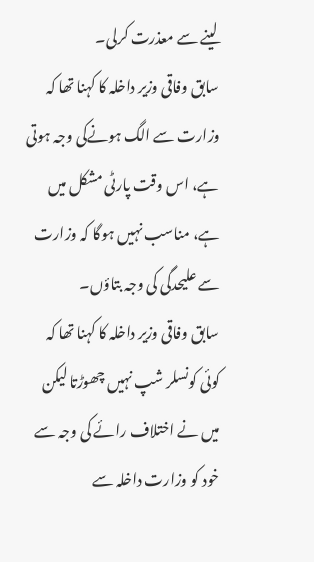لینے سے معذرت کرلی۔
سابق وفاقی وزیر داخلہ کا کہنا تھا کہ وزارت سے الگ ہونےکی وجہ ہوتی ہے، اس وقت پارٹی مشکل میں ہے، مناسب نہیں ہوگا کہ وزارت سے علیحدگی کی وجہ بتاؤں۔
سابق وفاقی وزیر داخلہ کا کہنا تھا کہ کوئی کونسلر شپ نہیں چھوڑتا لیکن میں نے اختلاف رائے کی وجہ سے خود کو وزارت داخلہ سے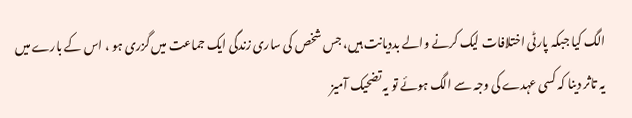الگ کیا جبکہ پارٹی اختلافات لیک کرنے والے بددیانت ہیں، جس شخص کی ساری زندگی ایک جماعت میں گزری ہو ، اس کے بارے میں یہ تاثر دینا کہ کسی عہدے کی وجہ سے الگ ہوئے تو یہ تضحیک آمیز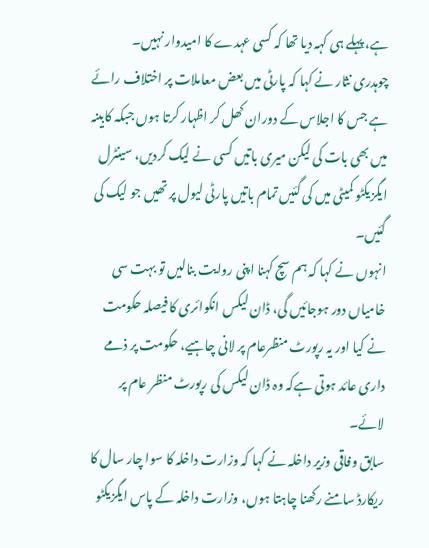ہے، پہلے ہی کہہ دیا تھا کہ کسی عہدے کا امیدوار نہیں۔
چوہدری نثار نے کہا کہ پارٹی میں بعض معاملات پر اختلاف رائے ہے جس کا اجلاس کے دوران کھل کر اظہار کرتا ہوں جبکہ کابینہ میں بھی بات کی لیکن میری باتیں کسی نے لیک کردیں، سینٹرل ایگزیکٹو کمیٹی میں کی گئیں تمام باتیں پارٹی لیول پر تھیں جو لیک کی گئیں۔
انہوں نے کہا کہ ہم سچ کہنا اپنی روایت بنالیں تو بہت سی خامیاں دور ہوجائیں گی، ڈان لیکس انکوائری کا فیصلہ حکومت نے کیا اور یہ رپورٹ منظرعام پر لانی چاہیے، حکومت پر ذمے داری عائد ہوتی ہےکہ وہ ڈان لیکس کی رپورٹ منظر عام پر لائے۔
سابق وفاقی وزیر داخلہ نے کہا کہ وزارت داخلہ کا سوا چار سال کا ریکارڈ سامنے رکھنا چاہتا ہوں، وزارت داخلہ کے پاس ایگزیکٹو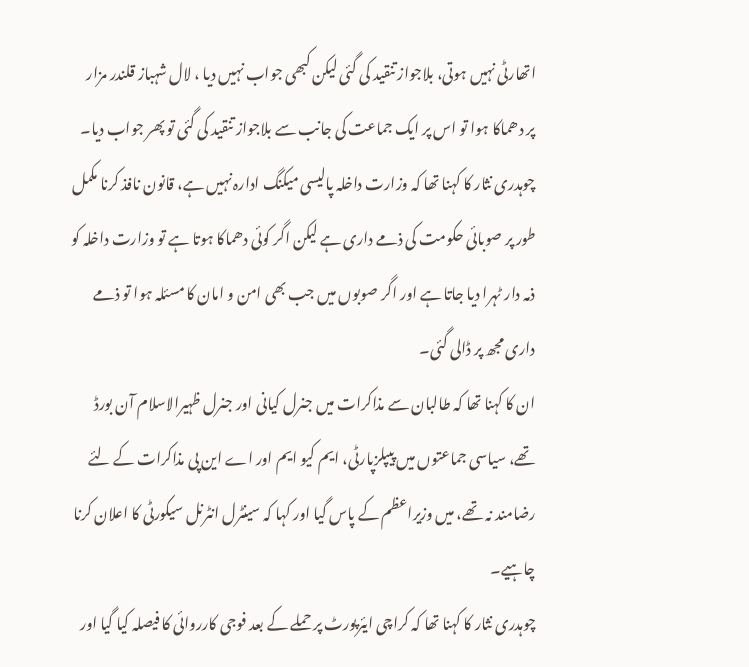اتھارٹی نہیں ہوتی، بلاجواز تنقید کی گئی لیکن کبھی جواب نہیں دیا ، لال شہباز قلندر مزار پر دھماکا ہوا تو اس پر ایک جماعت کی جانب سے بلاجواز تنقید کی گئی تو پھر جواب دیا۔
چوہدری نثار کا کہنا تھا کہ وزارت داخلہ پالیسی میکنگ ادارہ نہیں ہے، قانون نافذ کرنا مکمل طور پر صوبائی حکومت کی ذمے داری ہے لیکن اگر کوئی دھماکا ہوتا ہے تو وزارت داخلہ کو ذمہ دار ٹہرا دیا جاتا ہے اور اگر صوبوں میں جب بھی امن و امان کا مسئلہ ہوا تو ذمے داری مجھ پر ڈالی گئی۔
ان کا کہنا تھا کہ طالبان سے مذاکرات میں جنرل کیانی اور جنرل ظہیرالاسلام آن بورڈ تھے، سیاسی جماعتوں میں پیپلزپارٹی، ایم کیو ایم اور اے این پی مذاکرات کے لئے رضامند نہ تھے، میں وزیراعظم کے پاس گیا اور کہا کہ سینٹرل انٹرنل سیکورٹی کا اعلان کرنا چاہیے۔
چوہدری نثار کا کہنا تھا کہ کراچی ایئرپورٹ پر حملے کے بعد فوجی کارروائی کا فیصلہ کیا گیا اور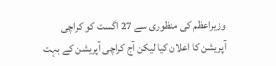وزیراعظم کی منظوری سے 27 اگست کو کراچی آپریشن کا اعلان کیا لیکن آج کراچی آپریشن کے بہت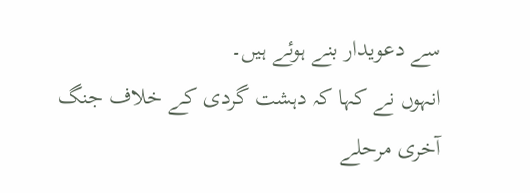سے دعویدار بنے ہوئے ہیں۔
انہوں نے کہا کہ دہشت گردی کے خلاف جنگ آخری مرحلے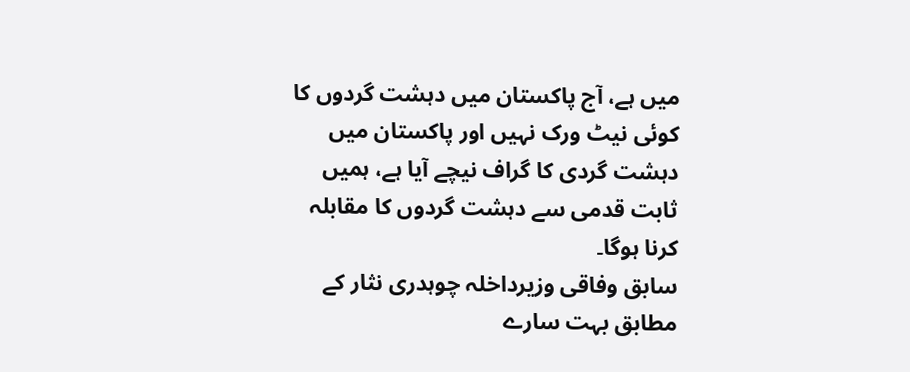میں ہے، آج پاکستان میں دہشت گردوں کا کوئی نیٹ ورک نہیں اور پاکستان میں دہشت گردی کا گراف نیچے آیا ہے، ہمیں ثابت قدمی سے دہشت گردوں کا مقابلہ کرنا ہوگا۔
سابق وفاقی وزیرداخلہ چوہدری نثار کے مطابق بہت سارے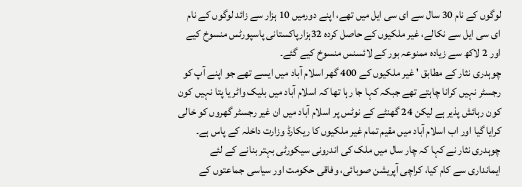لوگوں کے نام 30 سال سے ای سی ایل میں تھے، اپنے دورمیں 10 ہزار سے زائد لوگوں کے نام ای سی ایل سے نکالے، غیر ملکیوں کے حاصل کردہ 32ہزارپاکستانی پاسپورٹس منسوخ کیے اور 2 لاکھ سے زیادہ ممنوعہ بور کے لائسنس منسوخ کیے گئے۔
چوہدری نثار کے مطابق ' غیر ملکیوں کے 400 گھر اسلام آباد میں ایسے تھے جو اپنے آپ کو رجسٹر نہیں کرانا چاہتے تھے جبکہ کہا جا رہا تھا کہ اسلام آباد میں بلیک واٹر یا پتا نہیں کون کون رہائش پذیر ہے لیکن 24 گھنٹے کے نوٹس پر اسلام آباد میں ان غیر رجسٹر گھروں کو خالی کرایا گیا اور اب اسلام آباد میں مقیم تمام غیر ملکیوں کا ریکارڈ وزارت داخلہ کے پاس ہے۔
چوہدری نثار نے کہا کہ چار سال میں ملک کی اندرونی سیکورٹی بہتر بنانے کے لئے ایمانداری سے کام کیا، کراچی آپریشن صوبائی، وفاقی حکومت اور سیاسی جماعتوں کے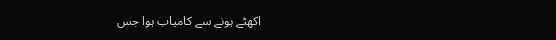اکھٹے ہونے سے کامیاب ہوا جس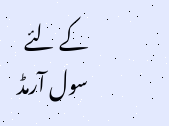کے لئے سول آرمڈ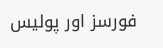فورسز اور پولیس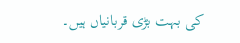کی بہت بڑی قربانیاں ہیں۔